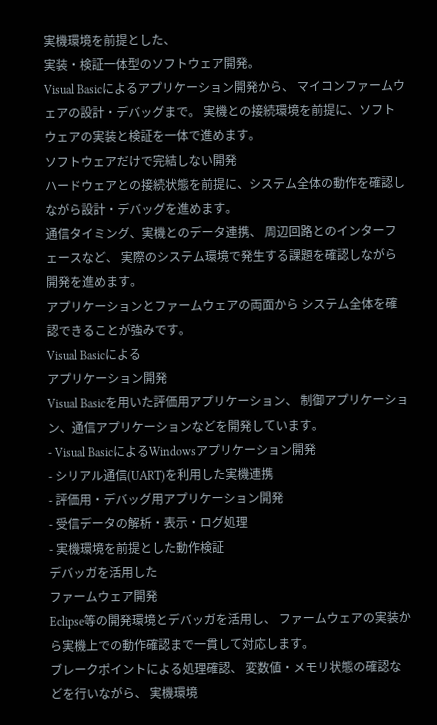実機環境を前提とした、
実装・検証一体型のソフトウェア開発。
Visual Basicによるアプリケーション開発から、 マイコンファームウェアの設計・デバッグまで。 実機との接続環境を前提に、ソフトウェアの実装と検証を一体で進めます。
ソフトウェアだけで完結しない開発
ハードウェアとの接続状態を前提に、システム全体の動作を確認しながら設計・デバッグを進めます。
通信タイミング、実機とのデータ連携、 周辺回路とのインターフェースなど、 実際のシステム環境で発生する課題を確認しながら開発を進めます。
アプリケーションとファームウェアの両面から システム全体を確認できることが強みです。
Visual Basicによる
アプリケーション開発
Visual Basicを用いた評価用アプリケーション、 制御アプリケーション、通信アプリケーションなどを開発しています。
- Visual BasicによるWindowsアプリケーション開発
- シリアル通信(UART)を利用した実機連携
- 評価用・デバッグ用アプリケーション開発
- 受信データの解析・表示・ログ処理
- 実機環境を前提とした動作検証
デバッガを活用した
ファームウェア開発
Eclipse等の開発環境とデバッガを活用し、 ファームウェアの実装から実機上での動作確認まで一貫して対応します。
ブレークポイントによる処理確認、 変数値・メモリ状態の確認などを行いながら、 実機環境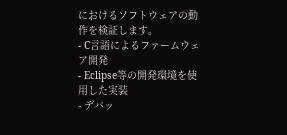におけるソフトウェアの動作を検証します。
- C言語によるファームウェア開発
- Eclipse等の開発環境を使用した実装
- デバッ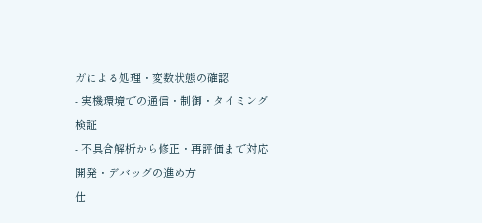ガによる処理・変数状態の確認
- 実機環境での通信・制御・タイミング検証
- 不具合解析から修正・再評価まで対応
開発・デバッグの進め方
仕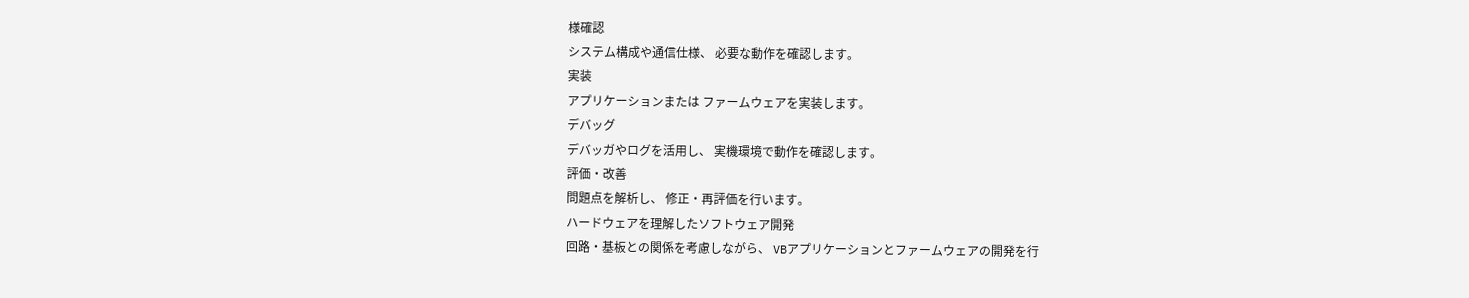様確認
システム構成や通信仕様、 必要な動作を確認します。
実装
アプリケーションまたは ファームウェアを実装します。
デバッグ
デバッガやログを活用し、 実機環境で動作を確認します。
評価・改善
問題点を解析し、 修正・再評価を行います。
ハードウェアを理解したソフトウェア開発
回路・基板との関係を考慮しながら、 VBアプリケーションとファームウェアの開発を行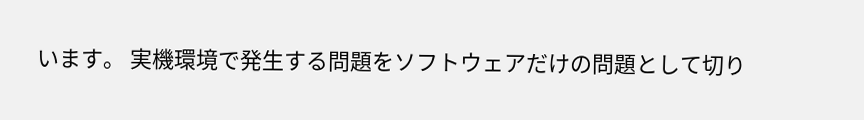います。 実機環境で発生する問題をソフトウェアだけの問題として切り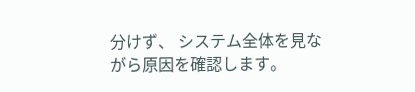分けず、 システム全体を見ながら原因を確認します。